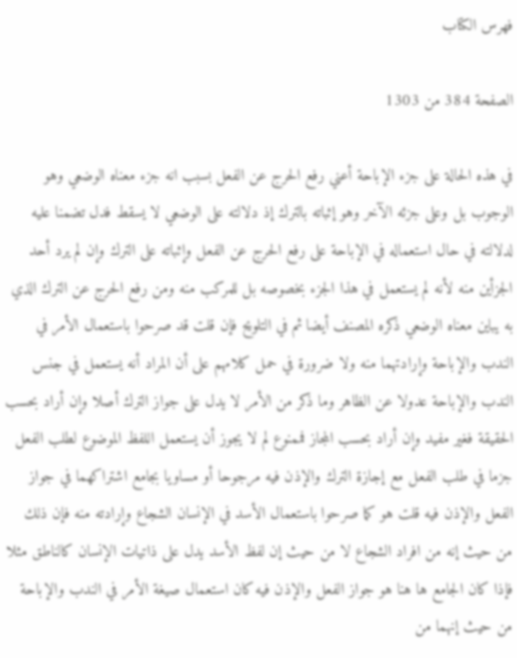فهرس الكتاب

الصفحة 384 من 1303

في هذه الحالة على جزء الإباحة أعني رفع الحرج عن الفعل بسبب انه جزء معناه الوضعي وهو الوجوب بل وعلى جزئه الآخر وهو إثباته بالترك إذ دلالته على الوضعي لا يسقط فدل تضمنا عليه لدلالته في حال استعماله في الإباحة على رفع الحرج عن الفعل وإثباته على الترك وإن لم يرد أحد الجزأين منه لأنه لم يستعمل في هذا الجزء بخصوصه بل للمركب منه ومن رفع الحرج عن الترك الذي به يباين معناه الوضعي ذكره المصنف أيضا ثم في التلويح فإن قلت قد صرحوا باستعمال الأمر في الندب والإباحة وإرادتهما منه ولا ضرورة في حمل كلامهم على أن المراد أنه يستعمل في جنس الندب والإباحة عدولا عن الظاهر وما ذكر من الأمر لا يدل على جواز الترك أصلا وإن أراد بحسب الحقيقة فغير مفيد وإن أراد بحسب المجاز فممنوع لم لا يجوز أن يستعمل اللفظ الموضوع لطلب الفعل جزما في طلب الفعل مع إجازة الترك والإذن فيه مرجوحا أو مساويا بجامع اشتراكهما في جواز الفعل والإذن فيه قلت هو كما صرحوا باستعمال الأسد في الإنسان الشجاع وإرادته منه فإن ذلك من حيث إنه من افراد الشجاع لا من حيث إن لفظ الأسد يدل على ذاتيات الإنسان كالناطق مثلا فإذا كان الجامع ها هنا هو جواز الفعل والإذن فيه كان استعمال صيغة الأمر في الندب والإباحة من حيث إنهما من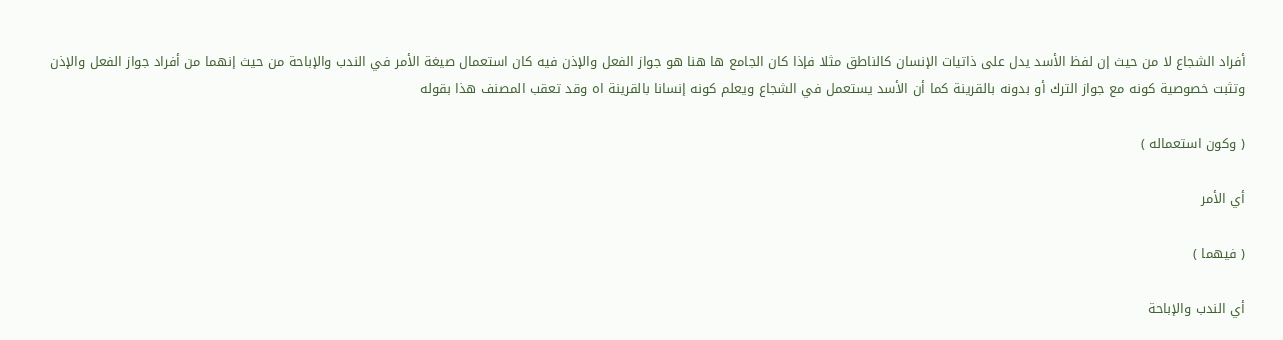أفراد الشجاع لا من حيث إن لفظ الأسد يدل على ذاتيات الإنسان كالناطق مثلا فإذا كان الجامع ها هنا هو جواز الفعل والإذن فيه كان استعمال صيغة الأمر في الندب والإباحة من حيث إنهما من أفراد جواز الفعل والإذن وتثبت خصوصية كونه مع جواز الترك أو بدونه بالقرينة كما أن الأسد يستعمل في الشجاع ويعلم كونه إنسانا بالقرينة اه وقد تعقب المصنف هذا بقوله

( وكون استعماله )

أي الأمر

( فيهما )

أي الندب والإباحة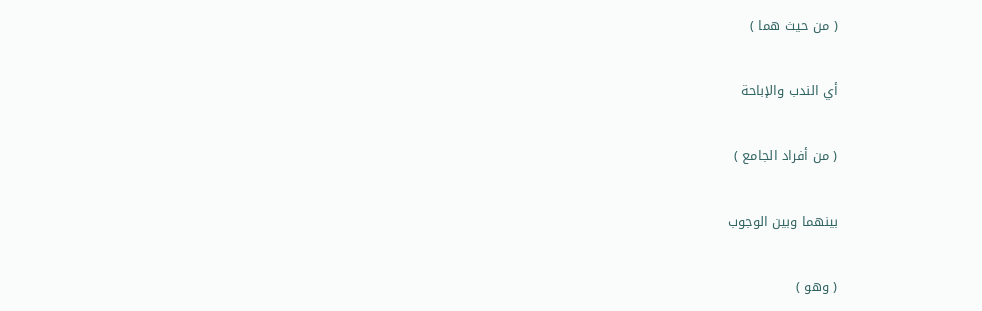( من حيث هما )

أي الندب والإباحة

( من أفراد الجامع )

بينهما وبين الوجوب

( وهو )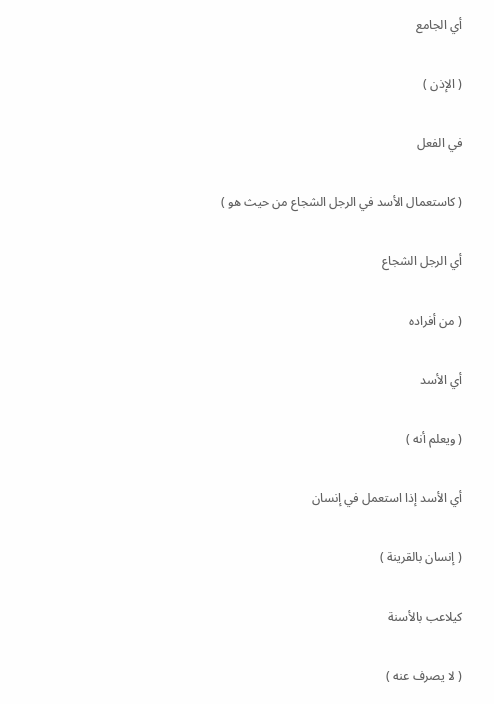أي الجامع

( الإذن )

في الفعل

( كاستعمال الأسد في الرجل الشجاع من حيث هو )

أي الرجل الشجاع

( من أفراده

أي الأسد

( ويعلم أنه )

أي الأسد إذا استعمل في إنسان

( إنسان بالقرينة )

كيلاعب بالأسنة

( لا يصرف عنه )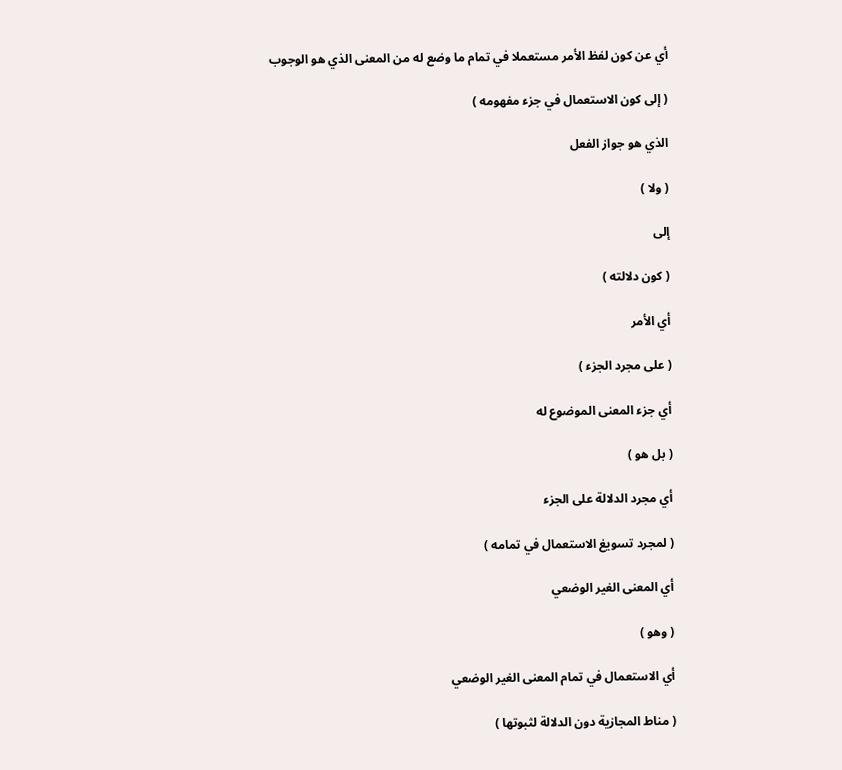أي عن كون لفظ الأمر مستعملا في تمام ما وضع له من المعنى الذي هو الوجوب

( إلى كون الاستعمال في جزء مفهومه )

الذي هو جواز الفعل

( ولا )

إلى

( كون دلالته )

أي الأمر

( على مجرد الجزء )

أي جزء المعنى الموضوع له

( بل هو )

أي مجرد الدلالة على الجزء

( لمجرد تسويغ الاستعمال في تمامه )

أي المعنى الغير الوضعي

( وهو )

أي الاستعمال في تمام المعنى الغير الوضعي

( مناط المجازية دون الدلالة لثبوتها )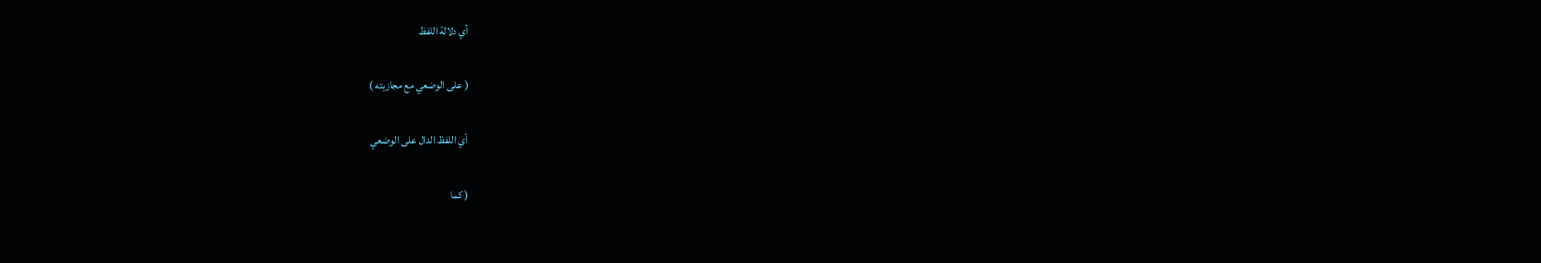أي دلالة اللفظ

( على الوضعي مع مجازيته )

أي اللفظ الدال على الوضعي

( كما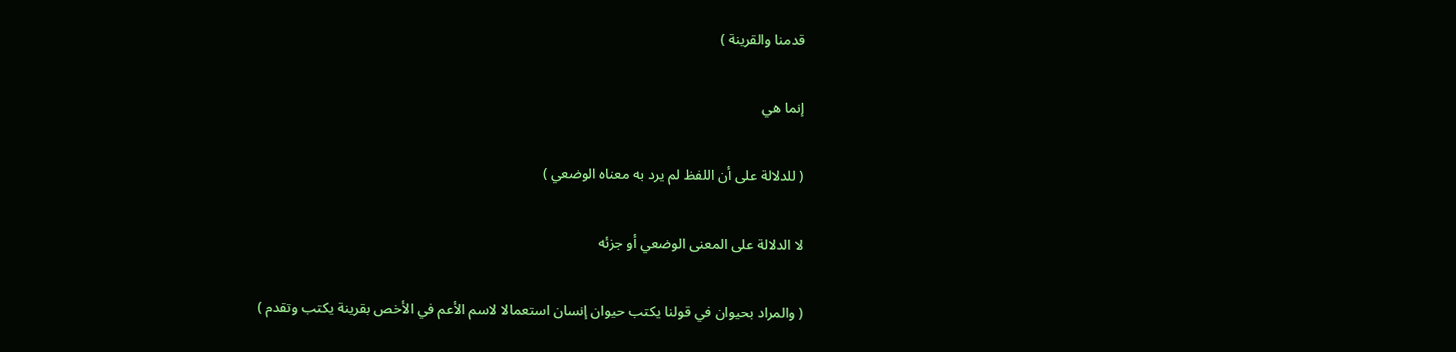قدمنا والقرينة )

إنما هي

( للدلالة على أن اللفظ لم يرد به معناه الوضعي )

لا الدلالة على المعنى الوضعي أو جزئه

( والمراد بحيوان في قولنا يكتب حيوان إنسان استعمالا لاسم الأعم في الأخص بقرينة يكتب وتقدم )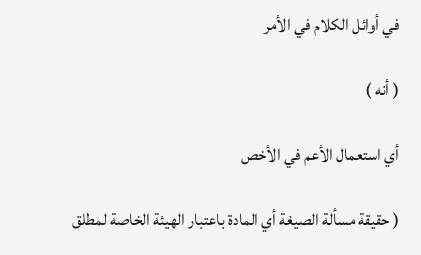في أوائل الكلام في الأمر

( أنه )

أي استعمال الأعم في الأخص

( حقيقة مسألة الصيغة أي المادة باعتبار الهيئة الخاصة لمطلق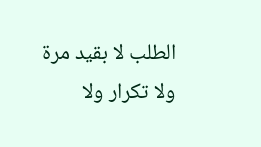الطلب لا بقيد مرة ولا تكرار ولا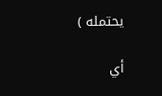يحتمله )

أي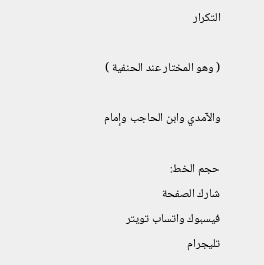التكرار

( وهو المختار عند الحنفية )

والآمدي وابن الحاجب وإمام

حجم الخط:
شارك الصفحة
فيسبوك واتساب تويتر تليجرام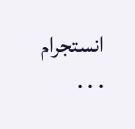انستجرام
. . .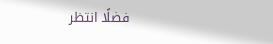فضلًا انتظر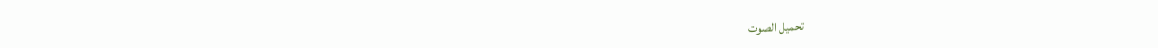تحميل الصوت